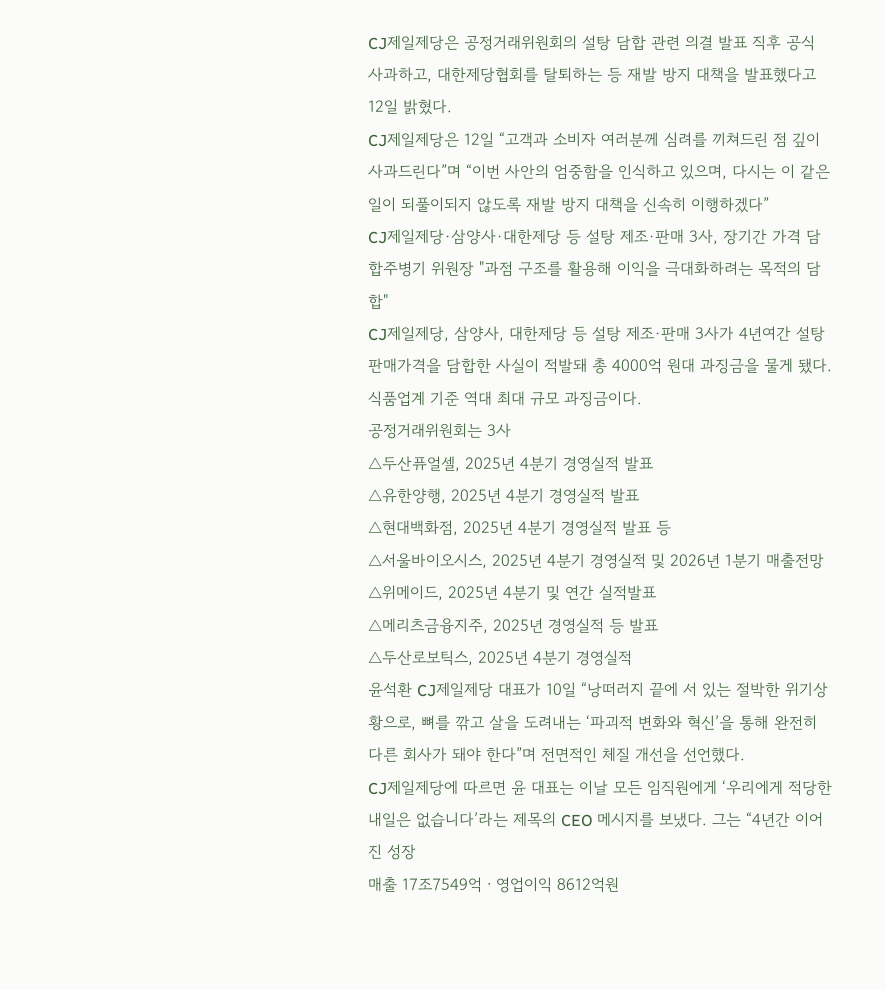CJ제일제당은 공정거래위원회의 설탕 담합 관련 의결 발표 직후 공식 사과하고, 대한제당협회를 탈퇴하는 등 재발 방지 대책을 발표했다고 12일 밝혔다.
CJ제일제당은 12일 “고객과 소비자 여러분께 심려를 끼쳐드린 점 깊이 사과드린다”며 “이번 사안의 엄중함을 인식하고 있으며, 다시는 이 같은 일이 되풀이되지 않도록 재발 방지 대책을 신속히 이행하겠다”
CJ제일제당·삼양사·대한제당 등 설탕 제조·판매 3사, 장기간 가격 담합주병기 위원장 "과점 구조를 활용해 이익을 극대화하려는 목적의 담합"
CJ제일제당, 삼양사, 대한제당 등 설탕 제조·판매 3사가 4년여간 설탕 판매가격을 담합한 사실이 적발돼 총 4000억 원대 과징금을 물게 됐다. 식품업계 기준 역대 최대 규모 과징금이다.
공정거래위원회는 3사
△두산퓨얼셀, 2025년 4분기 경영실적 발표
△유한양행, 2025년 4분기 경영실적 발표
△현대백화점, 2025년 4분기 경영실적 발표 등
△서울바이오시스, 2025년 4분기 경영실적 및 2026년 1분기 매출전망
△위메이드, 2025년 4분기 및 연간 실적발표
△메리츠금융지주, 2025년 경영실적 등 발표
△두산로보틱스, 2025년 4분기 경영실적
윤석환 CJ제일제당 대표가 10일 “낭떠러지 끝에 서 있는 절박한 위기상황으로, 뼈를 깎고 살을 도려내는 ‘파괴적 변화와 혁신’을 통해 완전히 다른 회사가 돼야 한다”며 전면적인 체질 개선을 선언했다.
CJ제일제당에 따르면 윤 대표는 이날 모든 임직원에게 ‘우리에게 적당한 내일은 없습니다’라는 제목의 CEO 메시지를 보냈다. 그는 “4년간 이어진 성장
매출 17조7549억ㆍ영업이익 8612억원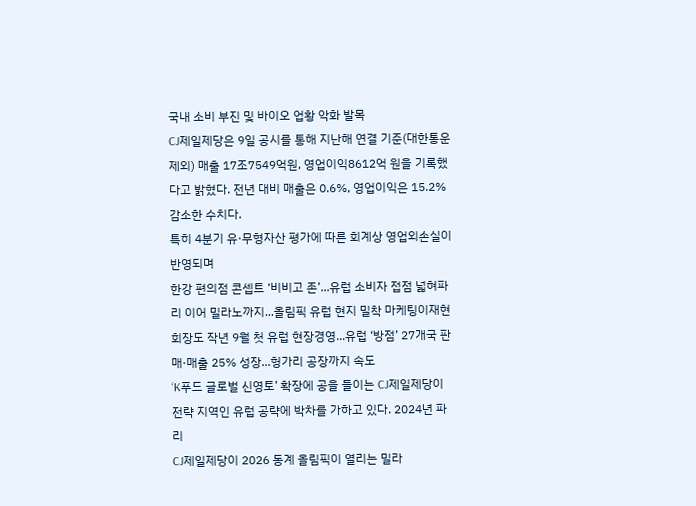국내 소비 부진 및 바이오 업황 악화 발목
CJ제일제당은 9일 공시를 통해 지난해 연결 기준(대한통운 제외) 매출 17조7549억원, 영업이익8612억 원을 기록했다고 밝혔다. 전년 대비 매출은 0.6%, 영업이익은 15.2% 감소한 수치다.
특히 4분기 유·무형자산 평가에 따른 회계상 영업외손실이 반영되며
한강 편의점 콘셉트 ‘비비고 존’...유럽 소비자 접점 넓혀파리 이어 밀라노까지...올림픽 유럽 현지 밀착 마케팅이재현 회장도 작년 9월 첫 유럽 현장경영...유럽 ‘방점’ 27개국 판매·매출 25% 성장...헝가리 공장까지 속도
‘K푸드 글로벌 신영토’ 확장에 공을 들이는 CJ제일제당이 전략 지역인 유럽 공략에 박차를 가하고 있다. 2024년 파리
CJ제일제당이 2026 동계 올림픽이 열리는 밀라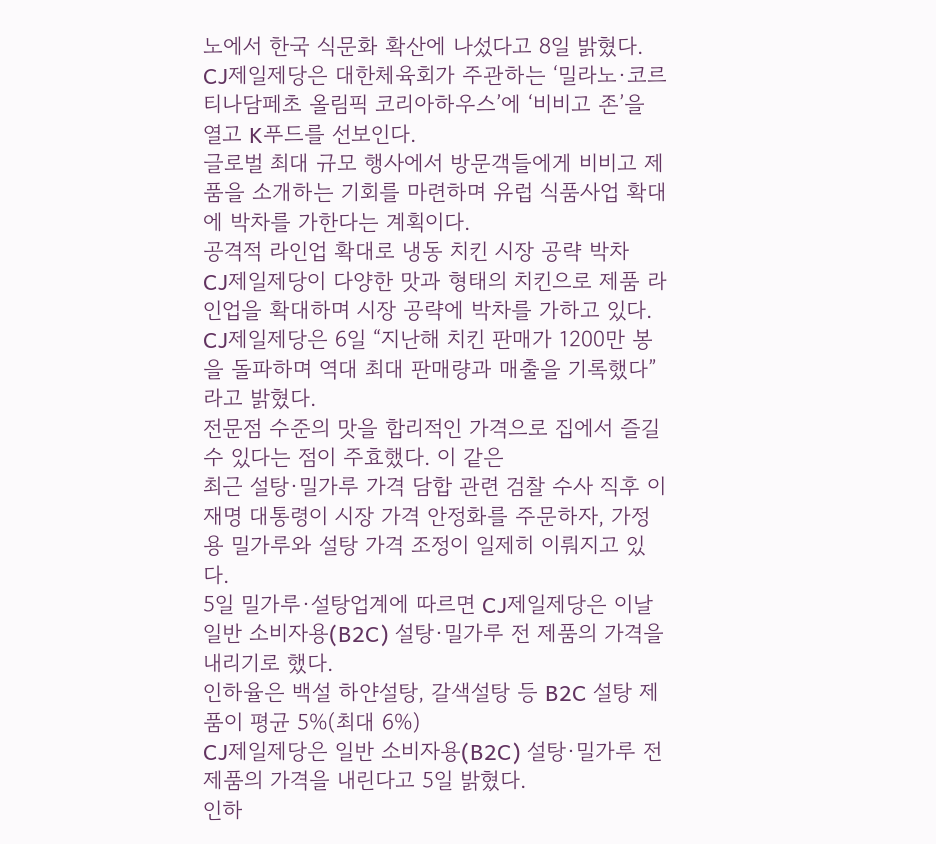노에서 한국 식문화 확산에 나섰다고 8일 밝혔다.
CJ제일제당은 대한체육회가 주관하는 ‘밀라노·코르티나담페초 올림픽 코리아하우스’에 ‘비비고 존’을 열고 K푸드를 선보인다.
글로벌 최대 규모 행사에서 방문객들에게 비비고 제품을 소개하는 기회를 마련하며 유럽 식품사업 확대에 박차를 가한다는 계획이다.
공격적 라인업 확대로 냉동 치킨 시장 공략 박차
CJ제일제당이 다양한 맛과 형태의 치킨으로 제품 라인업을 확대하며 시장 공략에 박차를 가하고 있다.
CJ제일제당은 6일 “지난해 치킨 판매가 1200만 봉을 돌파하며 역대 최대 판매량과 매출을 기록했다”라고 밝혔다.
전문점 수준의 맛을 합리적인 가격으로 집에서 즐길 수 있다는 점이 주효했다. 이 같은
최근 설탕·밀가루 가격 담합 관련 검찰 수사 직후 이재명 대통령이 시장 가격 안정화를 주문하자, 가정용 밀가루와 설탕 가격 조정이 일제히 이뤄지고 있다.
5일 밀가루·설탕업계에 따르면 CJ제일제당은 이날 일반 소비자용(B2C) 설탕·밀가루 전 제품의 가격을 내리기로 했다.
인하율은 백설 하얀설탕, 갈색설탕 등 B2C 설탕 제품이 평균 5%(최대 6%)
CJ제일제당은 일반 소비자용(B2C) 설탕·밀가루 전 제품의 가격을 내린다고 5일 밝혔다.
인하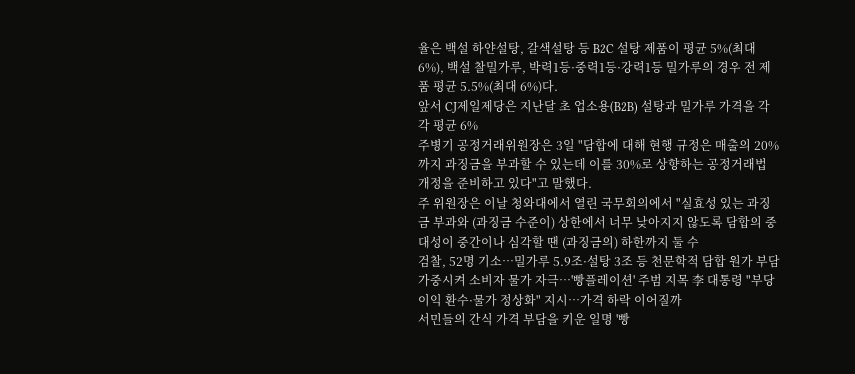율은 백설 하얀설탕, 갈색설탕 등 B2C 설탕 제품이 평균 5%(최대 6%), 백설 찰밀가루, 박력1등·중력1등·강력1등 밀가루의 경우 전 제품 평균 5.5%(최대 6%)다.
앞서 CJ제일제당은 지난달 초 업소용(B2B) 설탕과 밀가루 가격을 각각 평균 6%
주병기 공정거래위원장은 3일 "담합에 대해 현행 규정은 매출의 20%까지 과징금을 부과할 수 있는데 이를 30%로 상향하는 공정거래법 개정을 준비하고 있다"고 말했다.
주 위원장은 이날 청와대에서 열린 국무회의에서 "실효성 있는 과징금 부과와 (과징금 수준이) 상한에서 너무 낮아지지 않도록 담합의 중대성이 중간이나 심각할 땐 (과징금의) 하한까지 둘 수
검찰, 52명 기소…밀가루 5.9조·설탕 3조 등 천문학적 담합 원가 부담 가중시켜 소비자 물가 자극…'빵플레이션' 주범 지목 李 대통령 "부당이익 환수·물가 정상화" 지시…가격 하락 이어질까
서민들의 간식 가격 부담을 키운 일명 '빵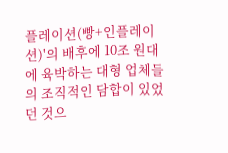플레이션(빵+인플레이션)'의 배후에 10조 원대에 육박하는 대형 업체들의 조직적인 담합이 있었던 것으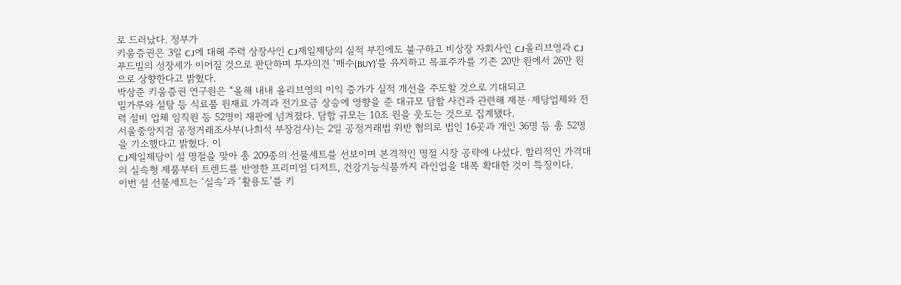로 드러났다. 정부가
키움증권은 3일 CJ에 대해 주력 상장사인 CJ제일제당의 실적 부진에도 불구하고 비상장 자회사인 CJ올리브영과 CJ푸드빌의 성장세가 이어질 것으로 판단하며 투자의견 ‘매수(BUY)’를 유지하고 목표주가를 기존 20만 원에서 26만 원으로 상향한다고 밝혔다.
박상준 키움증권 연구원은 “올해 내내 올리브영의 이익 증가가 실적 개선을 주도할 것으로 기대되고
밀가루와 설탕 등 식료품 원재료 가격과 전기요금 상승에 영향을 준 대규모 담합 사건과 관련해 제분·제당업체와 전력 설비 업체 임직원 등 52명이 재판에 넘겨졌다. 담합 규모는 10조 원을 웃도는 것으로 집계됐다.
서울중앙지검 공정거래조사부(나희석 부장검사)는 2일 공정거래법 위반 혐의로 법인 16곳과 개인 36명 등 총 52명을 기소했다고 밝혔다. 이
CJ제일제당이 설 명절을 맞아 총 209종의 선물세트를 선보이며 본격적인 명절 시장 공략에 나섰다. 합리적인 가격대의 실속형 제품부터 트렌드를 반영한 프리미엄 디저트, 건강기능식품까지 라인업을 대폭 확대한 것이 특징이다.
이번 설 선물세트는 ‘실속’과 ‘활용도’를 키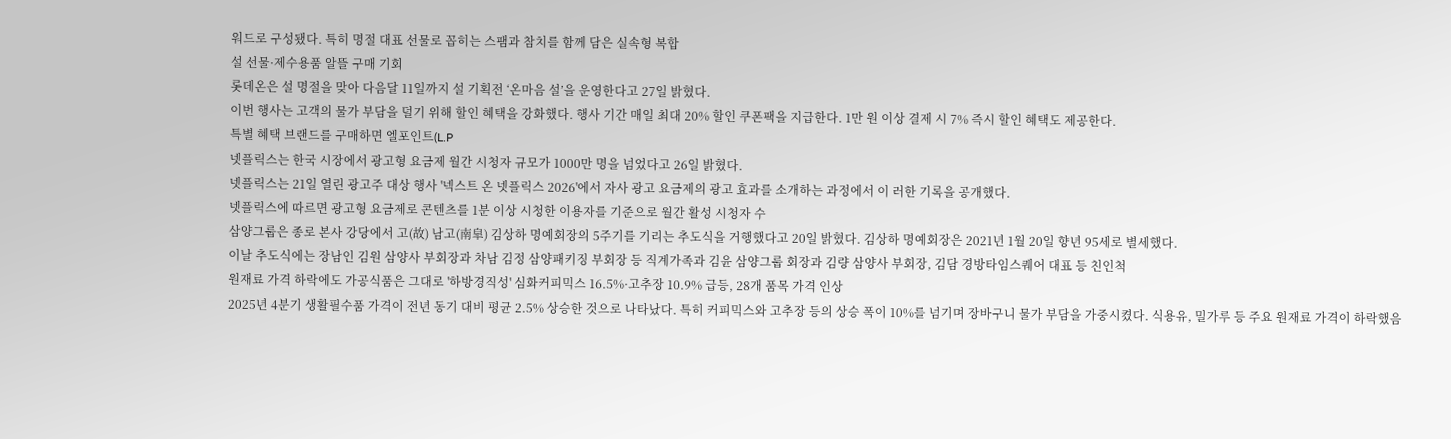워드로 구성됐다. 특히 명절 대표 선물로 꼽히는 스팸과 참치를 함께 담은 실속형 복합
설 선물·제수용품 알뜰 구매 기회
롯데온은 설 명절을 맞아 다음달 11일까지 설 기획전 ‘온마음 설’을 운영한다고 27일 밝혔다.
이번 행사는 고객의 물가 부담을 덜기 위해 할인 혜택을 강화했다. 행사 기간 매일 최대 20% 할인 쿠폰팩을 지급한다. 1만 원 이상 결제 시 7% 즉시 할인 혜택도 제공한다.
특별 혜택 브랜드를 구매하면 엘포인트(L.P
넷플릭스는 한국 시장에서 광고형 요금제 월간 시청자 규모가 1000만 명을 넘었다고 26일 밝혔다.
넷플릭스는 21일 열린 광고주 대상 행사 '넥스트 온 넷플릭스 2026'에서 자사 광고 요금제의 광고 효과를 소개하는 과정에서 이 러한 기록을 공개했다.
넷플릭스에 따르면 광고형 요금제로 콘텐츠를 1분 이상 시청한 이용자를 기준으로 월간 활성 시청자 수
삼양그룹은 종로 본사 강당에서 고(故) 남고(南皐) 김상하 명예회장의 5주기를 기리는 추도식을 거행했다고 20일 밝혔다. 김상하 명예회장은 2021년 1월 20일 향년 95세로 별세했다.
이날 추도식에는 장남인 김원 삼양사 부회장과 차남 김정 삼양패키징 부회장 등 직계가족과 김윤 삼양그룹 회장과 김량 삼양사 부회장, 김담 경방타임스퀘어 대표 등 친인척
원재료 가격 하락에도 가공식품은 그대로 '하방경직성' 심화커피믹스 16.5%·고추장 10.9% 급등, 28개 품목 가격 인상
2025년 4분기 생활필수품 가격이 전년 동기 대비 평균 2.5% 상승한 것으로 나타났다. 특히 커피믹스와 고추장 등의 상승 폭이 10%를 넘기며 장바구니 물가 부담을 가중시켰다. 식용유, 밀가루 등 주요 원재료 가격이 하락했음